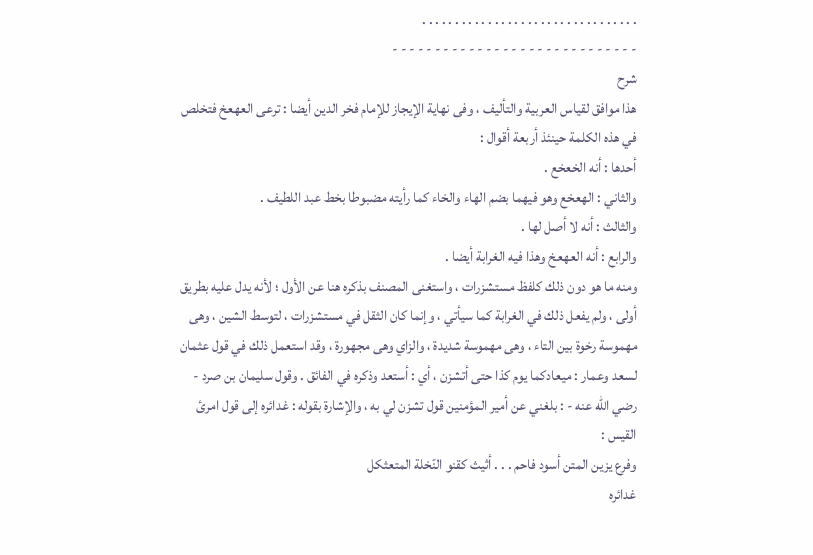. . . . . . . . . . . . . . . . . . . . . . . . . . . . . . . . .
- - - - - - - - - - - - - - - - - - - - - - - - - - - - -
شرح
هذا موافق لقياس العربية والتأليف ، وفى نهاية الإيجاز للإمام فخر الدين أيضا : ترعى العهعخ فتخلص في هذه الكلمة حينئذ أربعة أقوال :
أحدها : أنه الخعخع .
والثاني : الهعخع وهو فيهما بضم الهاء والخاء كما رأيته مضبوطا بخط عبد اللطيف .
والثالث : أنه لا أصل لها .
والرابع : أنه العهعخ وهذا فيه الغرابة أيضا .
ومنه ما هو دون ذلك كلفظ مستشزرات ، واستغنى المصنف بذكره هنا عن الأول ؛ لأنه يدل عليه بطريق أولى ، ولم يفعل ذلك في الغرابة كما سيأتي ، وإنما كان الثقل في مستشزرات ، لتوسط الشين ، وهى مهموسة رخوة بين التاء ، وهى مهموسة شديدة ، والزاي وهى مجهورة ، وقد استعمل ذلك في قول عثمان لسعد وعمار : ميعادكما يوم كذا حتى أتشزن ، أي : أستعد وذكره في الفائق . وقول سليمان بن صرد - رضي الله عنه - : بلغني عن أمير المؤمنين قول تشزن لي به ، والإشارة بقوله : غدائره إلى قول امرئ القيس :
وفرع يزين المتن أسود فاحم . . . أثيث كقنو النّخلة المتعثكل
غدائره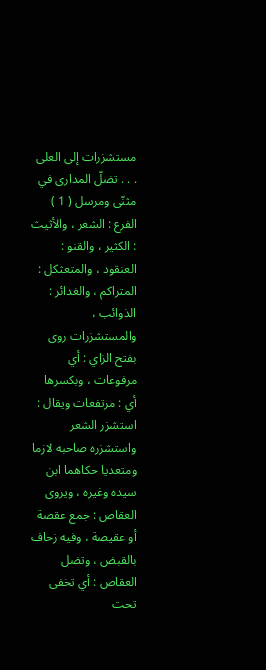مستشزرات إلى العلى . . . تضلّ المدارى في مثنّى ومرسل ( 1 )
الفرع : الشعر ، والأثيث : الكثير ، والقنو : العنقود ، والمتعثكل : المتراكم ، والغدائر :
الذوائب ، والمستشزرات روى بفتح الزاي : أي مرفوعات ، وبكسرها أي : مرتفعات ويقال : استشزر الشعر واستشزره صاحبه لازما ومتعديا حكاهما ابن سيده وغيره ، ويروى العقاص : جمع عقصة أو عقيصة ، وفيه زحاف بالقبض ، وتضل العقاص : أي تخفى تحت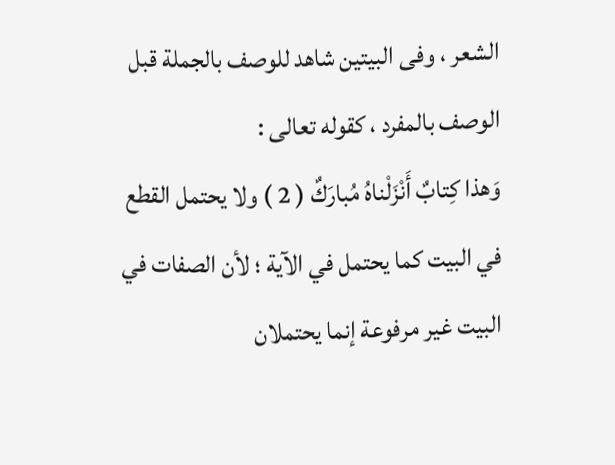الشعر ، وفى البيتين شاهد للوصف بالجملة قبل الوصف بالمفرد ، كقوله تعالى :
وَهذا كِتابٌ أَنْزَلْناهُ مُبارَكٌ ( 2 ) ولا يحتمل القطع في البيت كما يحتمل في الآية ؛ لأن الصفات في البيت غير مرفوعة إنما يحتملان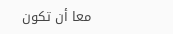معا أن تكون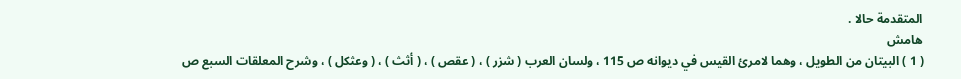المتقدمة حالا .
هامش
( 1 ) البيتان من الطويل ، وهما لامرئ القيس في ديوانه ص 115 ، ولسان العرب ( شزر ) ، ( عقص ) ، ( أثث ) ، ( وعثكل ) ، وشرح المعلقات السبع ص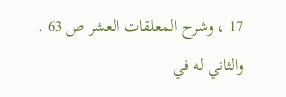17 ، وشرح المعلقات العشر ص 63 .
والثاني له في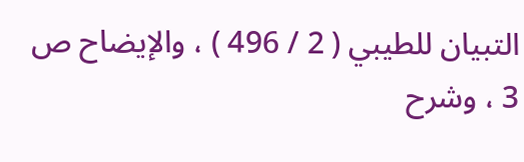التبيان للطيبي ( 2 / 496 ) ، والإيضاح ص 3 ، وشرح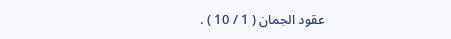عقود الجمان ( 1 / 10 ) .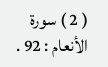( 2 ) سورة الأنعام : 92 .